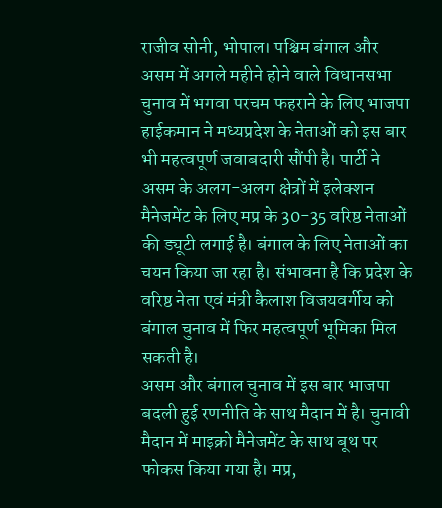राजीव सोनी, भोपाल। पश्चिम बंगाल और असम में अगले महीने होने वाले विधानसभा चुनाव में भगवा परचम फहराने के लिए भाजपा हाईकमान ने मध्यप्रदेश के नेताओं को इस बार भी महत्वपूर्ण जवाबदारी सौंपी है। पार्टी ने असम के अलग-अलग क्षेत्रों में इलेक्शन मैनेजमेंट के लिए मप्र के 30-35 वरिष्ठ नेताओं की ड्यूटी लगाई है। बंगाल के लिए नेताओं का चयन किया जा रहा है। संभावना है कि प्रदेश के वरिष्ठ नेता एवं मंत्री कैलाश विजयवर्गीय को बंगाल चुनाव में फिर महत्वपूर्ण भूमिका मिल सकती है।
असम और बंगाल चुनाव में इस बार भाजपा बदली हुई रणनीति के साथ मैदान में है। चुनावी मैदान में माइक्रो मैनेजमेंट के साथ बूथ पर फोकस किया गया है। मप्र,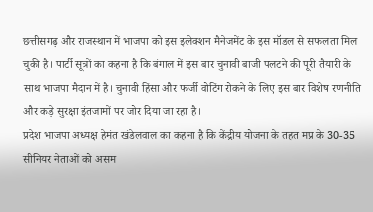छत्तीसगढ़ और राजस्थान में भाजपा को इस इलेक्शन मैनेजमेंट के इस मॉडल से सफलता मिल चुकी है। पार्टी सूत्रों का कहना है कि बंगाल में इस बार चुनावी बाजी पलटने की पूरी तैयारी के साथ भाजपा मैदान में है। चुनावी हिंसा और फर्जी वोटिंग रोकने के लिए इस बार विशेष रणनीति और कड़े सुरक्षा इंतजामों पर जोर दिया जा रहा है।
प्रदेश भाजपा अध्यक्ष हेमंत खंडेलवाल का कहना है कि केंद्रीय योजना के तहत मप्र के 30-35 सीनियर नेताओं को असम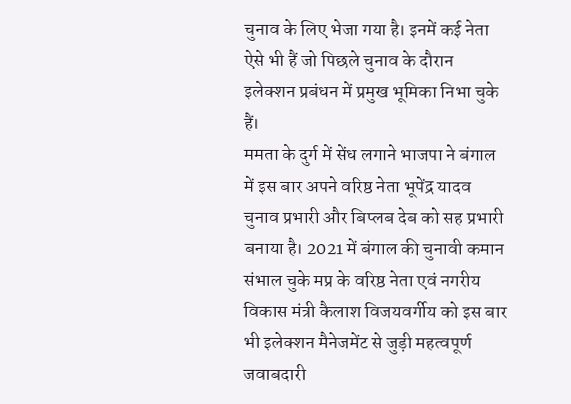चुनाव के लिए भेजा गया है। इनमें कई नेता ऐसे भी हैं जो पिछले चुनाव के दौरान इलेक्शन प्रबंधन में प्रमुख भूमिका निभा चुके हैं।
ममता के दुर्ग में सेंध लगाने भाजपा ने बंगाल में इस बार अपने वरिष्ठ नेता भूपेंद्र यादव चुनाव प्रभारी और बिप्लब देब को सह प्रभारी बनाया है। 2021 में बंगाल की चुनावी कमान संभाल चुके मप्र के वरिष्ठ नेता एवं नगरीय विकास मंत्री कैलाश विजयवर्गीय को इस बार भी इलेक्शन मैनेजमेंट से जुड़ी महत्वपूर्ण जवाबदारी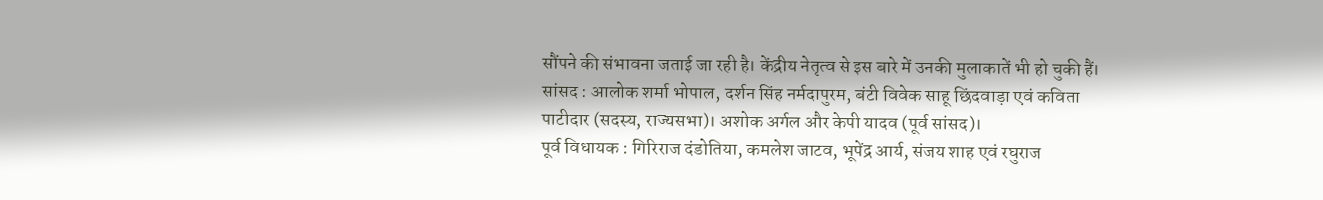सौंपने की संभावना जताई जा रही है। केंद्रीय नेतृत्व से इस बारे में उनकी मुलाकातें भी हो चुकी हैं।
सांसद : आलोक शर्मा भोपाल, दर्शन सिंह नर्मदापुरम, बंटी विवेक साहू छिंदवाड़ा एवं कविता पाटीदार (सदस्य, राज्यसभा)। अशोक अर्गल और केपी यादव (पूर्व सांसद)।
पूर्व विधायक : गिरिराज दंडोतिया, कमलेश जाटव, भूपेंद्र आर्य, संजय शाह एवं रघुराज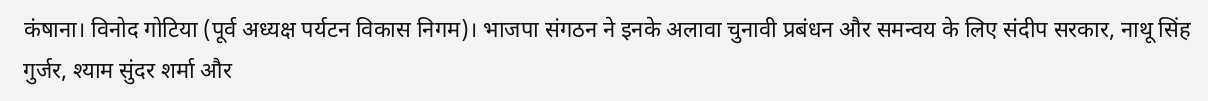कंषाना। विनोद गोटिया (पूर्व अध्यक्ष पर्यटन विकास निगम)। भाजपा संगठन ने इनके अलावा चुनावी प्रबंधन और समन्वय के लिए संदीप सरकार, नाथू सिंह गुर्जर, श्याम सुंदर शर्मा और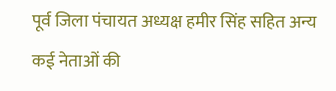पूर्व जिला पंचायत अध्यक्ष हमीर सिंह सहित अन्य कई नेताओं की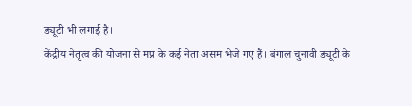ड्यूटी भी लगाई है।
केंद्रीय नेतृत्व की योजना से मप्र के कई नेता असम भेजे गए हैं। बंगाल चुनावी ड्यूटी के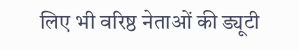लिए भी वरिष्ठ नेताओं की ड्यूटी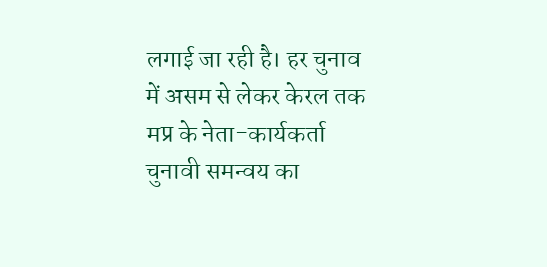लगाई जा रही है। हर चुनाव में असम से लेकर केरल तक मप्र के नेता-कार्यकर्ता चुनावी समन्वय का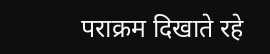पराक्रम दिखाते रहे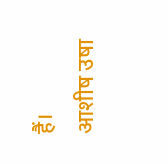हैं।
आशीष उषा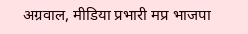अग्रवाल, मीडिया प्रभारी मप्र भाजपा